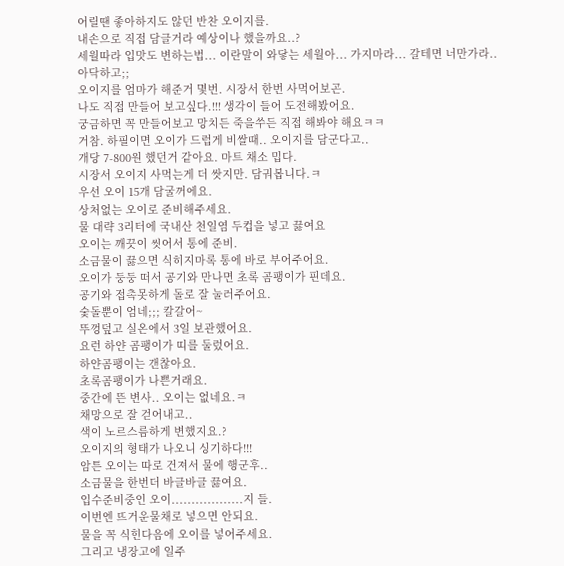어릴땐 좋아하지도 않던 반찬 오이지를.
내손으로 직접 담글거라 예상이나 했을까요..?
세월따라 입맛도 변하는법... 이란말이 와닿는 세월아... 가지마라... 갈테면 너만가라..
아닥하고;;
오이지를 엄마가 해준거 몇번. 시장서 한번 사먹어보곤.
나도 직접 만들어 보고싶다.!!! 생각이 들어 도전해봤어요.
궁금하면 꼭 만들어보고 망치든 죽을쑤든 직접 해봐야 해요ㅋㅋ
거참. 하필이면 오이가 드럽게 비쌀때.. 오이지를 담군다고..
개당 7-800원 했던거 같아요. 마트 채소 밉다.
시장서 오이지 사먹는게 더 쌋지만. 담궈봅니다.ㅋ
우선 오이 15개 담굴꺼에요.
상처없는 오이로 준비해주세요.
물 대략 3리터에 국내산 천일염 두컵을 넣고 끓여요
오이는 깨끗이 씻어서 통에 준비.
소금물이 끓으면 식히지마록 통에 바로 부어주어요.
오이가 둥둥 떠서 공기와 만나면 초록 곰팽이가 핀데요.
공기와 접촉못하게 돌로 잘 눌러주어요.
숯돌뿐이 엄네;;; 칼갈어~
뚜껑덮고 실온에서 3일 보관했어요.
요런 하얀 곰팽이가 띠를 둘렀어요.
하얀곰팽이는 갠찮아요.
초록곰팽이가 나쁜거래요.
중간에 뜬 변사.. 오이는 없네요.ㅋ
채망으로 잘 걷어내고..
색이 노르스름하게 변했지요.?
오이지의 형태가 나오니 싱기하다!!!
암튼 오이는 따로 건져서 물에 행군후..
소금물을 한번더 바글바글 끓여요.
입수준비중인 오이..................지 들.
이번엔 뜨거운물채로 넣으면 안되요.
물을 꼭 식힌다음에 오이를 넣어주세요.
그리고 냉장고에 일주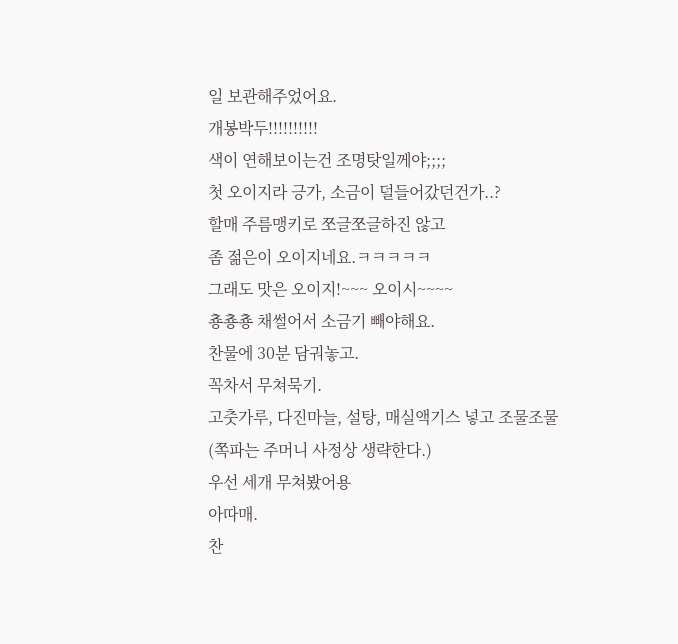일 보관해주었어요.
개봉박두!!!!!!!!!!
색이 연해보이는건 조명탓일께야;;;;
첫 오이지라 긍가, 소금이 덜들어갔던건가..?
할매 주름맹키로 쪼글쪼글하진 않고
좀 젊은이 오이지네요.ㅋㅋㅋㅋㅋ
그래도 맛은 오이지!~~~ 오이시~~~~
춍춍춍 채썰어서 소금기 빼야해요.
찬물에 30분 담궈놓고.
꼭차서 무쳐묵기.
고춧가루, 다진마늘, 설탕, 매실액기스 넣고 조물조물
(쪽파는 주머니 사정상 생략한다.)
우선 세개 무쳐봤어용
아따매.
찬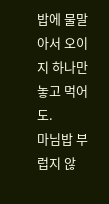밥에 물말아서 오이지 하나만 놓고 먹어도.
마님밥 부럽지 않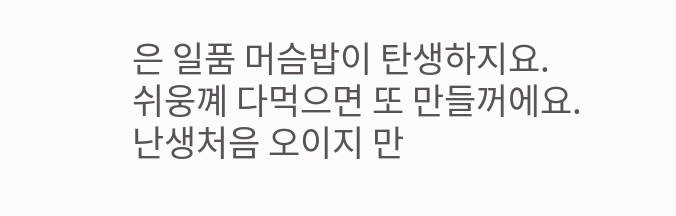은 일품 머슴밥이 탄생하지요.
쉬웅꼐 다먹으면 또 만들꺼에요.
난생처음 오이지 만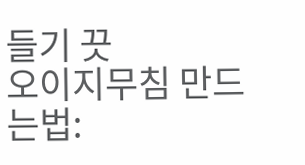들기 끗
오이지무침 만드는법: